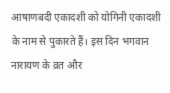आषाणबदी एकादशी को योगिनी एकादशी के नाम से पुकारते हैं। इस दिन भगवान नारायण के व्रत और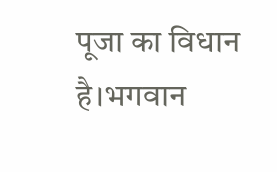पूजा का विधान है।भगवान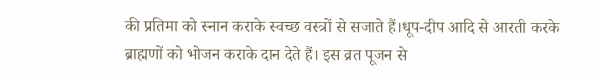की प्रतिमा को स्नान कराके स्वच्छ वस्त्रों से सजाते हैं।धूप-दीप आदि से आरती करके ब्राह्मणों को भोजन कराके दान देते हैं। इस व्रत पूजन से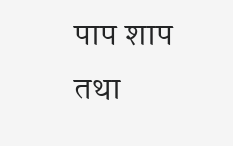पाप शाप तथा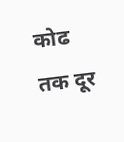कोढ तक दूर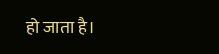हो जाता है।